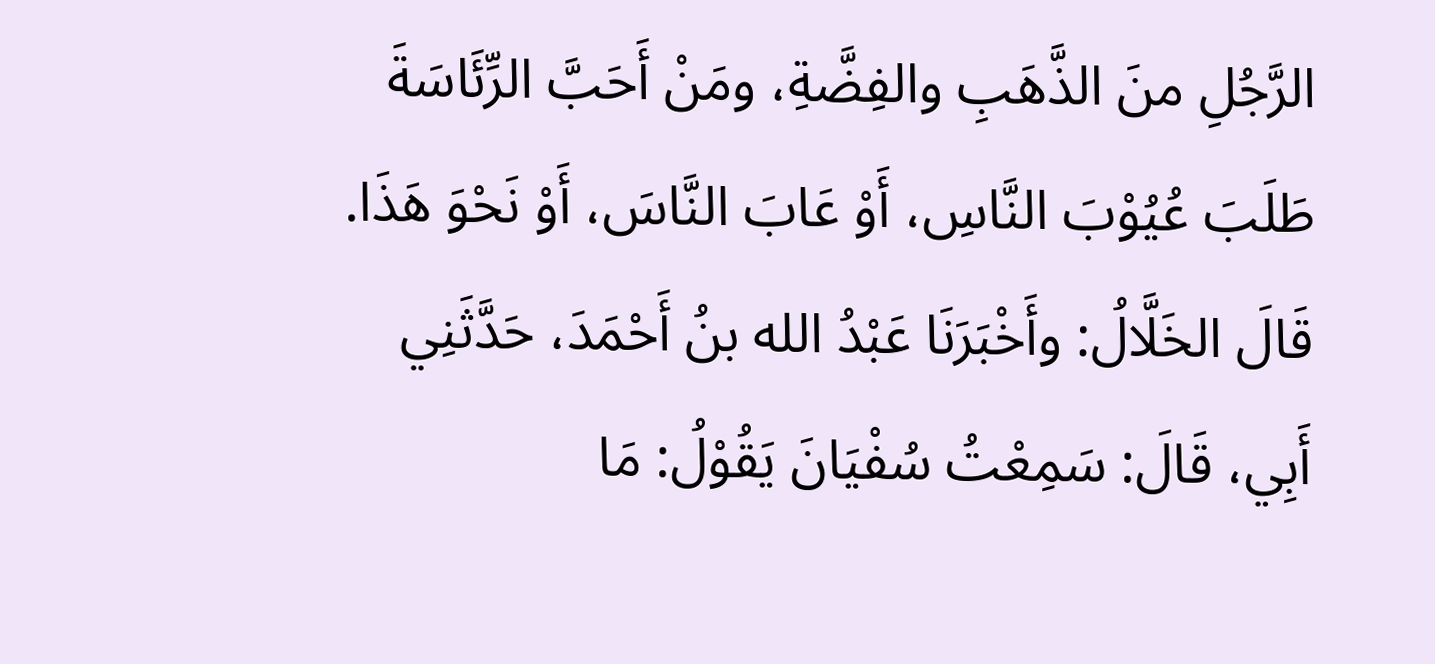الرَّجُلِ منَ الذَّهَبِ والفِضَّةِ، ومَنْ أَحَبَّ الرِّئَاسَةَ طَلَبَ عُيُوْبَ النَّاسِ، أَوْ عَابَ النَّاسَ، أَوْ نَحْوَ هَذَا.
قَالَ الخَلَّالُ: وأَخْبَرَنَا عَبْدُ الله بنُ أَحْمَدَ، حَدَّثَنِي أَبِي، قَالَ: سَمِعْتُ سُفْيَانَ يَقُوْلُ: مَا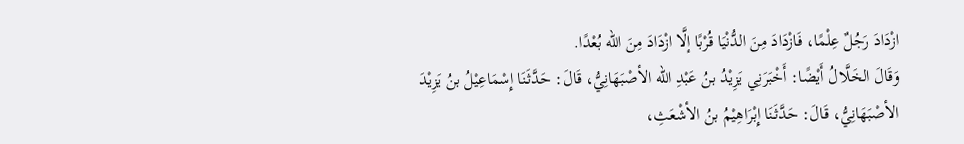ازْدَادَ رَجُلٌ عِلْمًا، فَازْدَادَ مِنَ الدُّنْيَا قُرْبًا إلَّا ازْدَادَ مِنَ الله بُعْدًا.
وَقَالَ الخَلَّالُ أَيْضًا: أَخْبَرَنِي يَزِيْدُ بنُ عَبْدِ الله الأصْبَهَانِيُّ، قَالَ: حَدَّثَنَا إِسْمَاعِيْلُ بنُ يَزِيْدَ الأصْبَهَانِيُّ، قَالَ: حَدَّثَنَا إِبْرَاهِيْمُ بنُ الأشْعَثِ،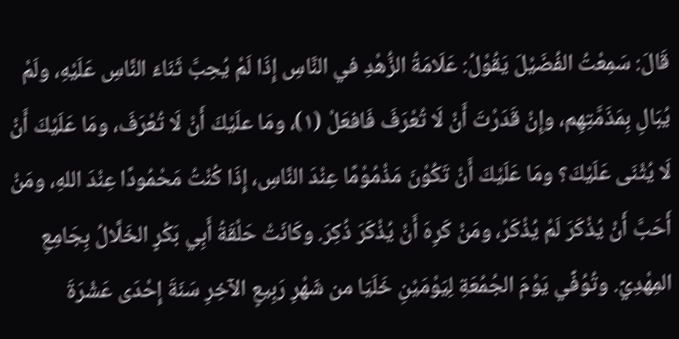قَالَ: سَمِعْتُ الفُضَيْلَ يَقُوْلُ: عَلَامَةُ الزُّهْدِ في النَّاسِ إِذَا لَمْ يُحِبَّ ثَنَاءَ النَّاسِ عَلَيْهِ، ولَمْ يُبَالِ بِمَذَمَّتِهِم، وإِنْ قَدَرْتَ أَنْ لَا تُعْرَفَ فَافعَلْ (١)، ومَا علَيْكَ أَنْ لَا تُعْرَفَ، ومَا عَلَيْكَ أَنْ لَا يُثْنَى عَلَيْكَ؟ ومَا عَلَيْكَ أَنْ تَكُوْنَ مَذْمُوْمًا عِنْدَ النَّاسِ، إِذَا كُنْتُ مَحْمُودًا عِنْدَ اللهِ، ومَنْ أَحَبَّ أَنْ يُذْكَرَ لَمْ يُذْكَرْ، ومَنْ كَرِهَ أَنْ يُذْكَرَ ذُكِرَ. وكَانَتْ حَلْقَةُ أَبِي بَكْرٍ الخَلَّالُ بِجَامِعِ المِهْدِيِّ. وتُوُفِّي يَوْمَ الجُمُعَةِ لِيَوْمَيْنِ خَلَيَا من شَهْرِ رَبِيعٍ الآخِرِ سَنَةَ إِحْدَى عَشْرَةَ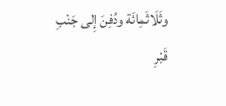وثَلَاثَمِائَة ودُفِنَ إِلى جَنْبِ قَبْرِ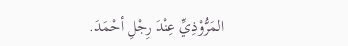المَرُّوْذِيِّ عِنْدَ رِجْلِ أحْمَدَ.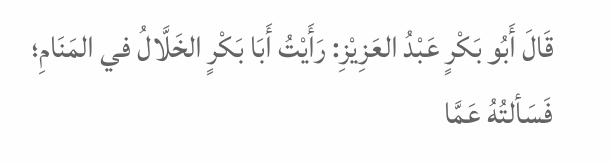قَالَ أَبُو بَكْرٍ عَبْدُ العَزِيْزِ: رَأَيْتُ أَبَا بَكْرٍ الخَلَّالُ في المَنَامِ؛ فَسَألتُهُ عَمَّا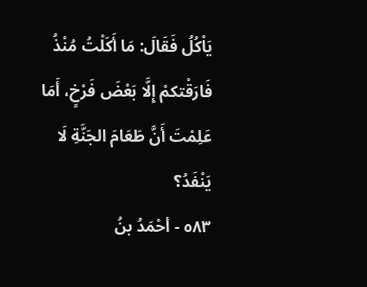يَاْكُلُ فَقَالَ: مَا أَكَلْتُ مُنْذُ فَارَقْتكمْ إِلَّا بَعْضَ فَرْخٍ، أَمَا عَلِمْتَ أَنَّ طَعَامَ الجَنَّةِ لَا يَنْفَدُ؟
٥٨٣ - أحْمَدُ بنُ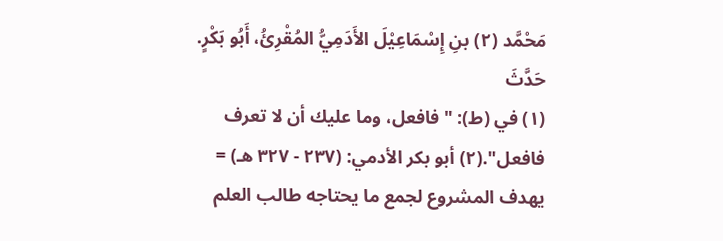مَحْمَّد (٢) بنِ إِسْمَاعِيْلَ الأَدَمِيُّ المُقْرِئُ، أَبُو بَكْرٍ. حَدَّثَ
(١) في (ط): "فافعل، وما عليك أن لا تعرف فافعل".(٢) أبو بكر الأدمي: (٢٣٧ - ٣٢٧ هـ) =
يهدف المشروع لجمع ما يحتاجه طالب العلم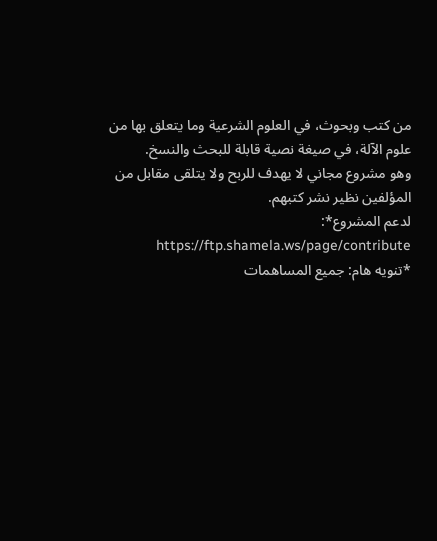من كتب وبحوث، في العلوم الشرعية وما يتعلق بها من علوم الآلة، في صيغة نصية قابلة للبحث والنسخ.
وهو مشروع مجاني لا يهدف للربح ولا يتلقى مقابل من المؤلفين نظير نشر كتبهم.
لدعم المشروع*: https://ftp.shamela.ws/page/contribute
*تنويه هام: جميع المساهمات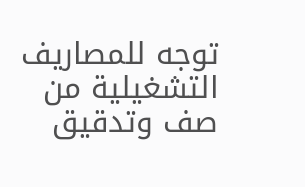توجه للمصاريف التشغيلية من صف وتدقيق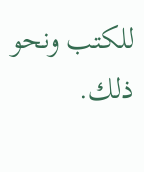للكتب ونحو ذلك.